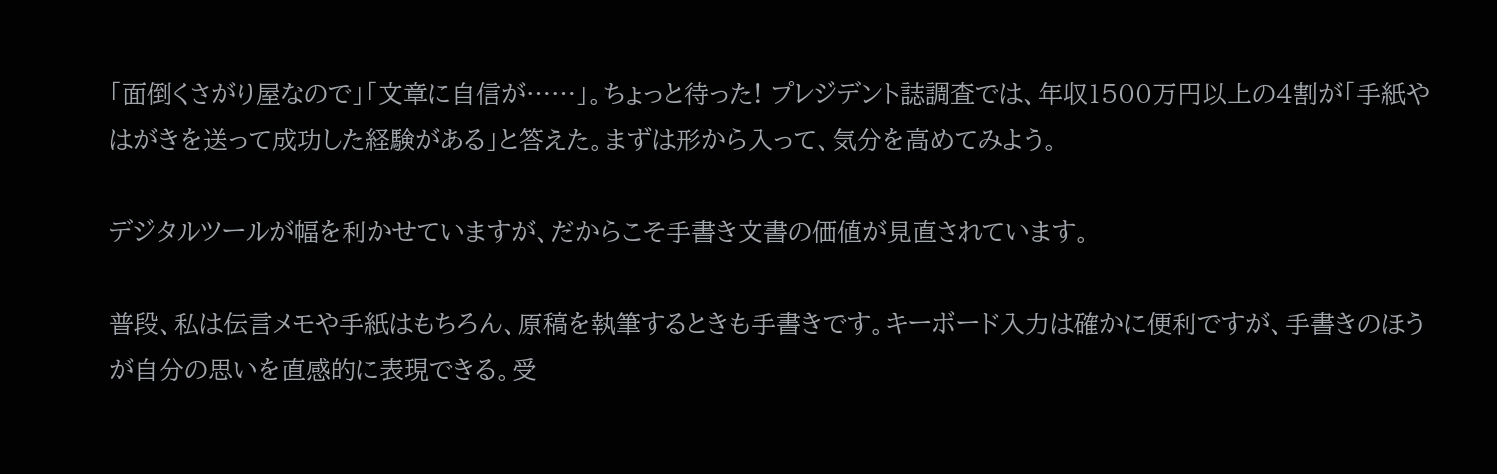「面倒くさがり屋なので」「文章に自信が……」。ちょっと待った! プレジデント誌調査では、年収1500万円以上の4割が「手紙やはがきを送って成功した経験がある」と答えた。まずは形から入って、気分を高めてみよう。

デジタルツールが幅を利かせていますが、だからこそ手書き文書の価値が見直されています。

普段、私は伝言メモや手紙はもちろん、原稿を執筆するときも手書きです。キーボード入力は確かに便利ですが、手書きのほうが自分の思いを直感的に表現できる。受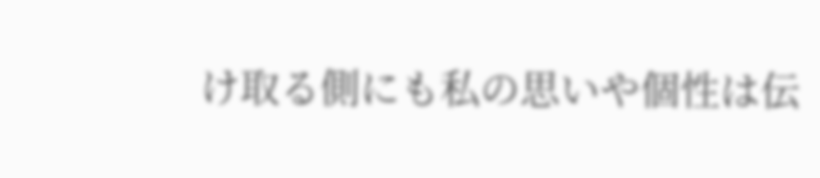け取る側にも私の思いや個性は伝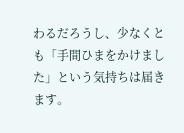わるだろうし、少なくとも「手間ひまをかけました」という気持ちは届きます。